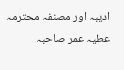ادیبہ اور مصنفہ محترمہ عطیہ عمر صاحبہ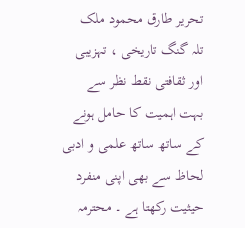تحریر طارق محمود ملک
تلہ گنگ تاریخی ، تہزیبی اور ثقافتی نقط نظر سے بہت اہمیت کا حامل ہونے کے ساتھ ساتھ علمی و ادبی لحاظ سے بھی اپنی منفرد حیثیت رکھتا ہے ۔ محترمہ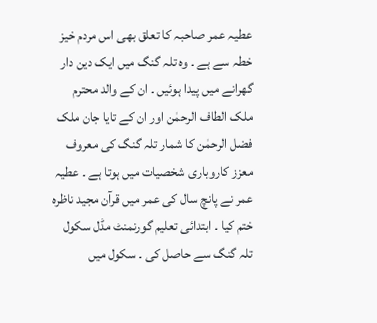عطیہ عمر صاحبہ کا تعلق بھی اس مردم خیز خطہ سے ہے ۔ وہ تلہ گنگ میں ایک دین دار گھرانے میں پیدا ہوئیں ۔ ان کے والد محترم ملک الطاف الرحمٰن اور ان کے تایا جان ملک فضل الرحمٰن کا شمار تلہ گنگ کی معروف معزز کاروباری شخصیات میں ہوتا ہے ۔ عطیہ عمر نے پانچ سال کی عمر میں قرآن مجید ناظرہ ختم کیا ۔ ابتدائی تعلیم گورنمنٹ مڈل سکول تلہ گنگ سے حاصل کی ۔ سکول میں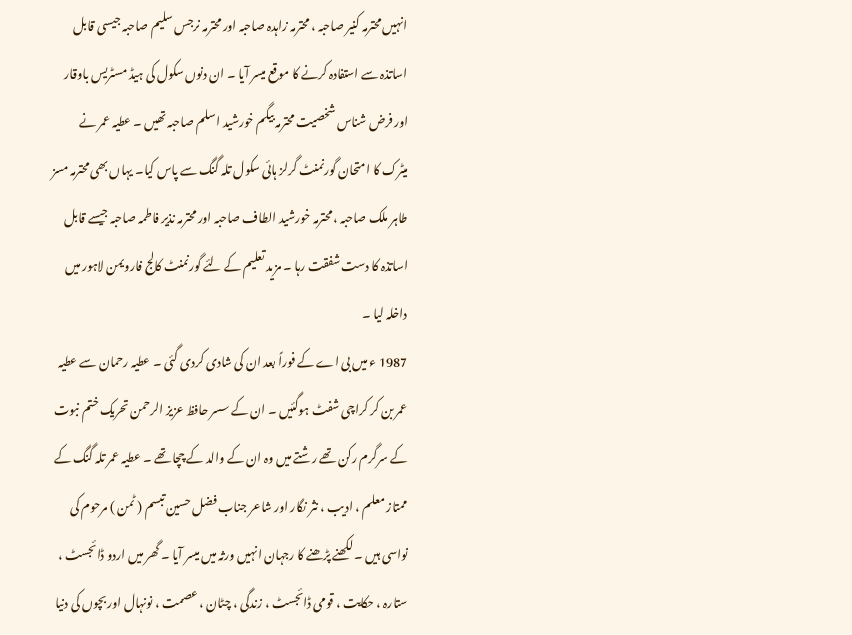انہیں محترمہ کنیر صاحبہ ، محترمہ زاہدہ صاحبہ اور محترمہ نرجس سلیم صاحبہ جیسی قابل اساتذہ سے استفادہ کرنے کا موقع میسر آیا ۔ ان دنوں سکول کی ہیڈ مسٹریس باوقار اور فرض شناس شخصیت محترمہ بیگم خورشید اسلم صاحبہ تھیں ۔ عطیہ عمر نے میٹرک کا امتحان گورنمنٹ گرلز ہائی سکول تلہ گنگ سے پاس کیا۔ یہاں بھی محترمہ مسز طاہر ملک صاحبہ ، محترمہ خورشید الطاف صاحبہ اور محترمہ نذیر فاطمہ صاحبہ جیسے قابل اساتذہ کا دست شفقت رہا ۔ مزید تعلیم کے لئے گورنمنٹ کالج فارویمن لاہور میں داخلہ لیا ۔
1987 ء میں بی اے کے فوراً بعد ان کی شادی کردی گئی ۔ عطیہ رحمان سے عطیہ عمر بن کر کراچی شفٹ ہوگئیں ۔ ان کے سسر حافظ عزیز الرحمن تحریک ختم نبوت کے سرگرم رکن تھے رشتے میں وہ ان کے والد کے چچا تھے ۔ عطیہ عمر تلہ گنگ کے ممتاز معلم ، ادیب ، نثر نگار اور شاعر جناب فضل حسین تبسم ( ٹمن ) مرحوم کی نواسی ہیں ۔ لکھنے پڑھنے کا رجہان انہیں ورثہ میں میسر آیا ۔ گھر میں اردو ڈائجسٹ ، ستارہ ، حکایت ، قومی ڈائجسٹ ، زندگی ، چٹان ، عصمت ، نونہال اور بچوں کی دنیا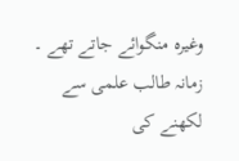وغیرہ منگوائے جاتے تھے ۔ زمانہ طالب علمی سے لکھنے کی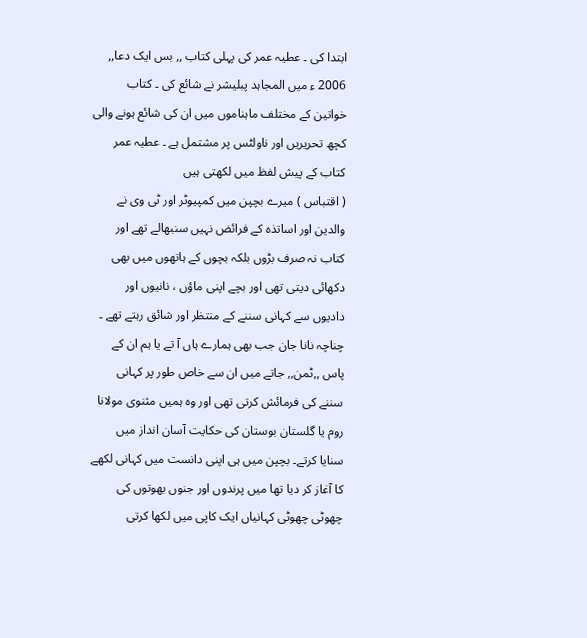ابتدا کی ۔ عطیہ عمر کی پہلی کتاب ,, بس ایک دعا,, 2006 ء میں المجاہد پبلیشر نے شائع کی ۔ کتاب خواتین کے مختلف ماہناموں میں ان کی شائع ہونے والی کچھ تحریریں اور ناولٹس پر مشتمل ہے ۔ عطیہ عمر کتاب کے پیش لفظ میں لکھتی ہیں
( اقتباس ) میرے بچپن میں کمپیوٹر اور ٹی وی نے والدین اور اساتذہ کے فرائض نہیں سنبھالے تھے اور کتاب نہ صرف بڑوں بلکہ بچوں کے ہاتھوں میں بھی دکھائی دیتی تھی اور بچے اپنی ماؤں ، نانیوں اور دادیوں سے کہانی سننے کے منتظر اور شائق رہتے تھے ۔ چناچہ نانا جان جب بھی ہمارے ہاں آ تے یا ہم ان کے پاس ,,ٹمن,, جاتے میں ان سے خاص طور پر کہانی سننے کی فرمائش کرتی تھی اور وہ ہمیں مثنوی مولانا روم یا گلستان بوستان کی حکایت آسان انداز میں سنایا کرتے۔ بچپن میں ہی اپنی دانست میں کہانی لکھے کا آغاز کر دیا تھا میں پرندوں اور جنوں بھوتوں کی چھوٹی چھوٹی کہانیاں ایک کاپی میں لکھا کرتی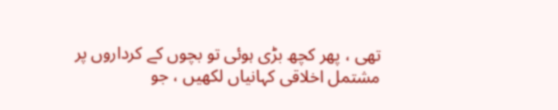تھی ، پھر کچھ بڑی ہوئی تو بچوں کے کرداروں پر مشتمل اخلاقی کہانیاں لکھیں ، جو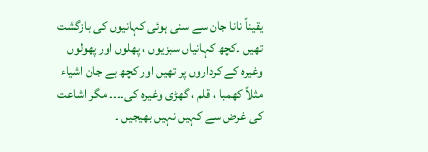یقیناً نانا جان سے سنی ہوئی کہانیوں کی بازگشت تھیں ۔کچھ کہانیاں سبزیوں ، پھلوں اور پھولوں وغیرہ کے کرداروں پر تھیں اور کچھ بے جان اشیاء مثلاً کھمبا ، قلم ، گھڑی وغیرہ کی۔۔۔۔ مگر اشاعت کی غرض سے کہیں نہیں بھیجیں ۔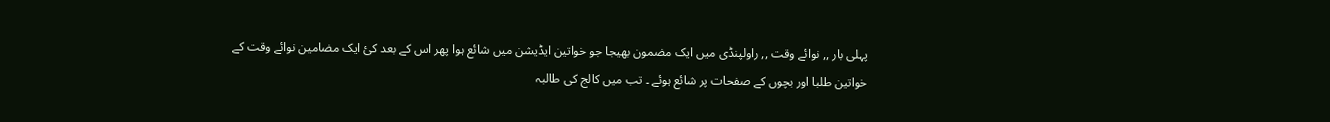پہلی بار ,, نوائے وقت ,, راولپنڈی میں ایک مضمون بھیجا جو خواتین ایڈیشن میں شائع ہوا پھر اس کے بعد کئ ایک مضامین نوائے وقت کے خواتین طلبا اور بچوں کے صفحات پر شائع ہوئے ۔ تب میں کالج کی طالبہ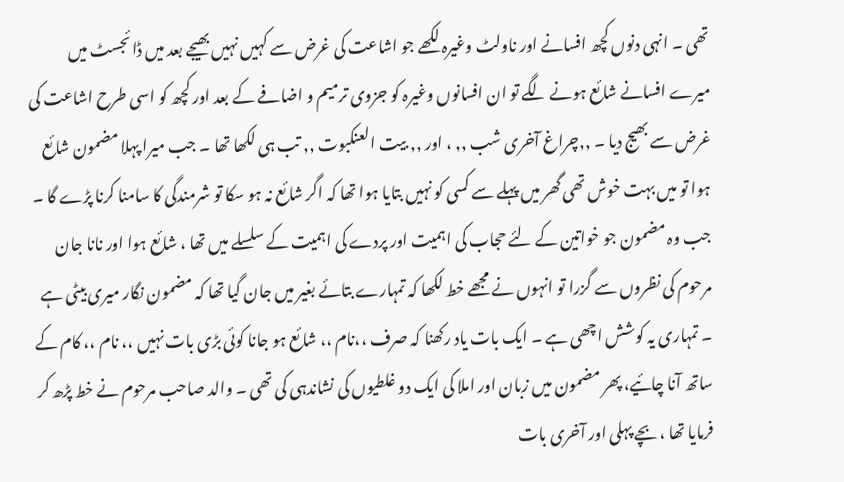تھی ۔ انہی دنوں کچھ افسانے اور ناولٹ وغیرہ لکھے جو اشاعت کی غرض سے کہیں نہیں بھیجے بعد میں ڈائجسٹ میں میرے افسانے شائع ہونے لگے تو ان افسانوں وغیرہ کو جزوی ترمیم و اضافے کے بعد اور کچھ کو اسی طرح اشاعت کی غرض سے بھیج دیا ۔ ,,چراغ آخری شب ,, ، اور ,, بیت العنکبوت ,, تب ہی لکھا تھا ۔ جب میرا پہلا مضمون شائع ہوا تو میں بہت خوش تھی گھر میں پہلے سے کسی کو نہیں بتایا ہوا تھا کہ اگر شائع نہ ہو سکا تو شرمندگی کا سامنا کرنا پڑے گا ۔ جب وہ مضمون جو خواتین کے لئے حجاب کی اہمیت اور پردے کی اہمیت کے سلسلے میں تھا ، شائع ہوا اور نانا جان مرحوم کی نظروں سے گزرا تو انہوں نے مجھے خط لکھا کہ تمہارے بتائے بغیر میں جان گیا تھا کہ مضمون نگار میری بیٹی ہے ۔ تمہاری یہ کوشش اچھی ہے ۔ ایک بات یاد رکھنا کہ صرف ،،نام ،، شائع ہو جانا کوئی بڑی بات نہیں ،، نام ،، کام کے ساتھ آنا چائیے، پھر مضمون میں زبان اور املا کی ایک دو غلطیوں کی نشاندہی کی تھی ۔ والد صاحب مرحوم نے خط پڑھ کر فرمایا تھا ، بچے پہلی اور آخری بات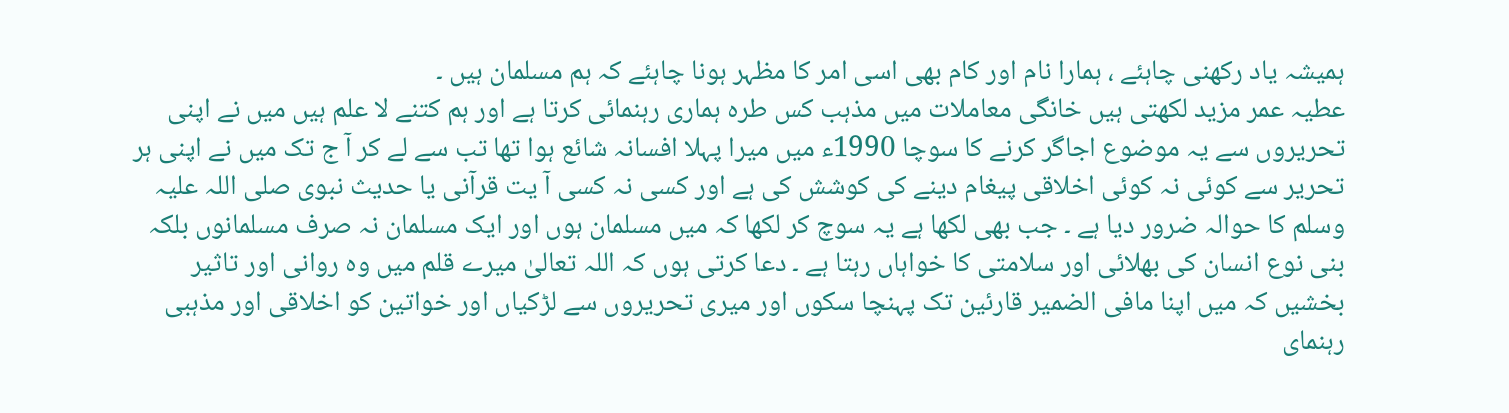ہمیشہ یاد رکھنی چاہئے ، ہمارا نام اور کام بھی اسی امر کا مظہر ہونا چاہئے کہ ہم مسلمان ہیں ۔
عطیہ عمر مزید لکھتی ہیں خانگی معاملات میں مذہب کس طرہ ہماری رہنمائی کرتا ہے اور ہم کتنے لا علم ہیں میں نے اپنی تحریروں سے یہ موضوع اجاگر کرنے کا سوچا 1990ء میں میرا پہلا افسانہ شائع ہوا تھا تب سے لے کر آ ج تک میں نے اپنی ہر تحریر سے کوئی نہ کوئی اخلاقی پیغام دینے کی کوشش کی ہے اور کسی نہ کسی آ یت قرآنی یا حدیث نبوی صلی اللہ علیہ وسلم کا حوالہ ضرور دیا ہے ۔ جب بھی لکھا ہے یہ سوچ کر لکھا کہ میں مسلمان ہوں اور ایک مسلمان نہ صرف مسلمانوں بلکہ بنی نوع انسان کی بھلائی اور سلامتی کا خواہاں رہتا ہے ۔ دعا کرتی ہوں کہ اللہ تعالیٰ میرے قلم میں وہ روانی اور تاثیر بخشیں کہ میں اپنا مافی الضمیر قارئین تک پہنچا سکوں اور میری تحریروں سے لڑکیاں اور خواتین کو اخلاقی اور مذہبی رہنمای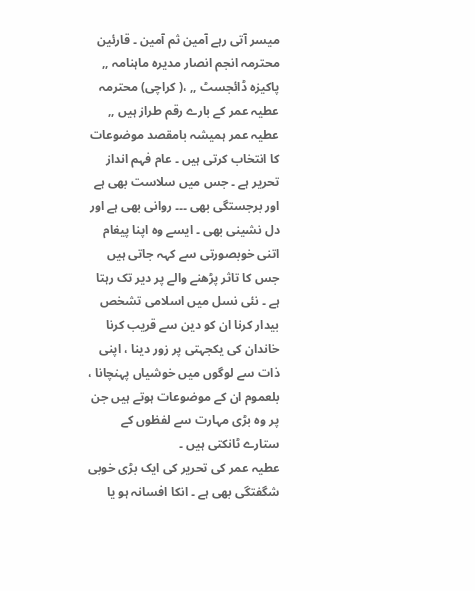میسر آتی رہے آمین ثم آمین ۔ قارئین محترمہ انجم انصار مدیرہ ماہنامہ ,, پاکیزہ ڈائجسٹ ,, ،( کراچی) محترمہ عطیہ عمر کے بارے رقم طراز ہیں ,, عطیہ عمر ہمیشہ بامقصد موضوعات کا انتخاب کرتی ہیں ۔ عام فہم انداز تحریر ہے ۔ جس میں سلاست بھی ہے اور برجستگی بھی ۔۔۔ روانی بھی ہے اور دل نشینی بھی ۔ ایسے وہ اپنا پیغام اتنی خوبصورتی سے کہہ جاتی ہیں جس کا تاثر پڑھنے والے پر دیر تک رہتا ہے ۔ نئی نسل میں اسلامی تشخص بیدار کرنا ان کو دین سے قریب کرنا خاندان کی یکجہتی پر زور دینا ، اپنی ذات سے لوگوں میں خوشیاں پہنچانا ، بلعموم ان کے موضوعات ہوتے ہیں جن پر وہ بڑی مہارت سے لفظوں کے ستارے ٹانکتی ہیں ۔
عطیہ عمر کی تحریر کی ایک بڑی خوبی شگفتگی بھی ہے ۔ انکا افسانہ ہو یا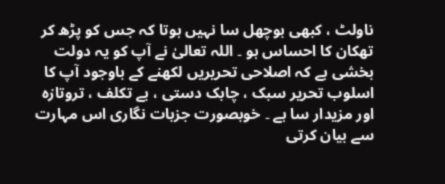ناولٹ ، کبھی بوچھل سا نہیں ہوتا کہ جس کو پڑھ کر تھکان کا احساس ہو ۔ اللہ تعالیٰ نے آپ کو یہ دولت بخشی ہے کہ اصلاحی تحریریں لکھنے کے باوجود آپ کا اسلوب تحریر سبک ، چابک دستی ، بے تکلف ، تروتازہ اور مزیدار سا ہے ۔ خوبصورت جزبات نگاری اس مہارت سے بیان کرتی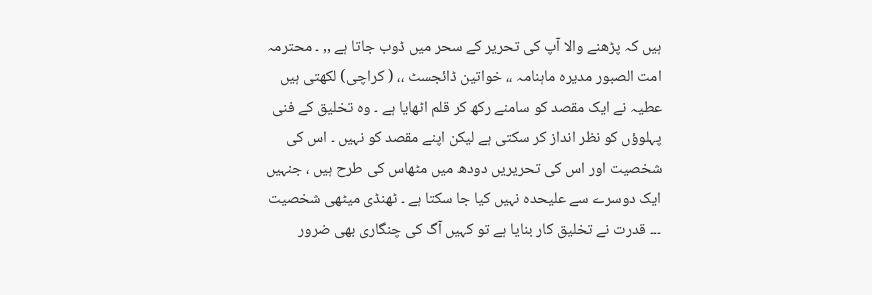ہیں کہ پڑھنے والا آپ کی تحریر کے سحر میں ڈوب جاتا ہے ,, ۔ محترمہ امت الصبور مدیرہ ماہنامہ ،، خواتین ڈائجسٹ ،، ( کراچی) لکھتی ہیں عطیہ نے ایک مقصد کو سامنے رکھ کر قلم اٹھایا ہے ۔ وہ تخلیق کے فنی پہلوؤں کو نظر انداز کر سکتی ہے لیکن اپنے مقصد کو نہیں ۔ اس کی شخصیت اور اس کی تحریریں دودھ میں مٹھاس کی طرح ہیں ، جنہیں ایک دوسرے سے علیحدہ نہیں کیا جا سکتا ہے ۔ ٹھنڈی میٹھی شخصیت ۔۔۔ قدرت نے تخلیق کار بنایا ہے تو کہیں آگ کی چنگاری بھی ضرور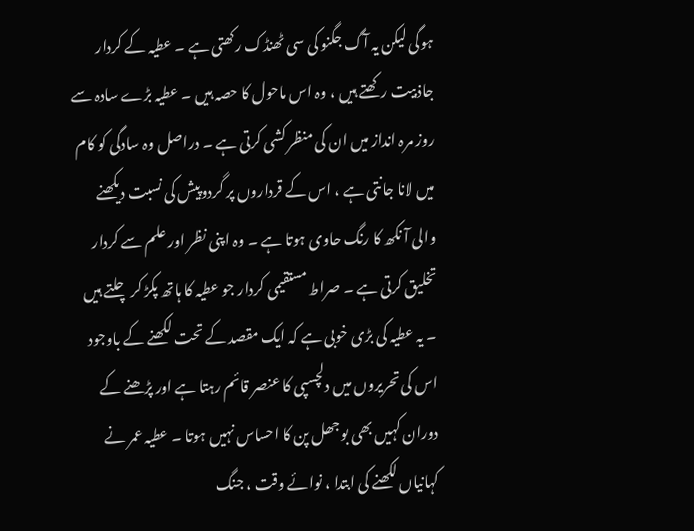ہوگی لیکن یہ آگ جگنو کی سی ٹھنڈک رکھتی ہے ۔ عطیہ کے کردار جاذبیت رکھتے ہیں ، وہ اس ماحول کا حصہ ہیں ۔ عطیہ بڑے سادہ سے روز مرہ انداز میں ان کی منظر کشی کرتی ہے ۔ دراصل وہ سادگی کو کام میں لانا جانتی ہے ، اس کے قرداروں پر گردوپیش کی نسبت دیکھنے والی آ نکھ کا رنگ حاوی ہوتا ہے ۔ وہ اپنی نظر اور علم سے کردار تخلیق کرتی ہے ۔ صراط مستقیمی کردار جو عطیہ کا ہاتھ پکڑ کر چلتے ہیں ۔ یہ عطیہ کی بڑی خوبی ہے کہ ایک مقصد کے تحت لکھنے کے باوجود اس کی تحریروں میں دلچسپی کا عنصر قائم رہتا ہے اور پڑھنے کے دوران کہیں بھی بوجھل پن کا احساس نہیں ہوتا ۔ عطیہ عمر نے کہانیاں لکھنے کی ابتدا ، نوائے وقت ، جنگ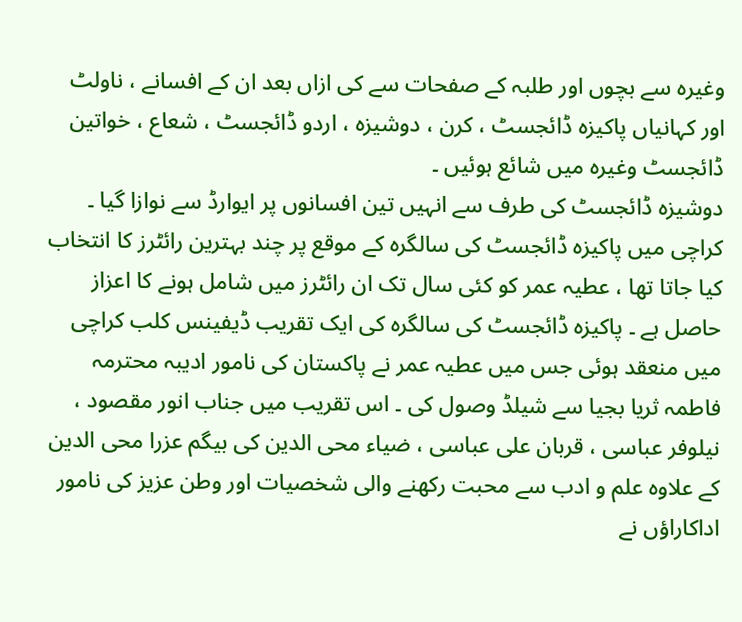وغیرہ سے بچوں اور طلبہ کے صفحات سے کی ازاں بعد ان کے افسانے ، ناولٹ اور کہانیاں پاکیزہ ڈائجسٹ ، کرن ، دوشیزہ ، اردو ڈائجسٹ ، شعاع ، خواتین ڈائجسٹ وغیرہ میں شائع ہوئیں ۔
دوشیزہ ڈائجسٹ کی طرف سے انہیں تین افسانوں پر ایوارڈ سے نوازا گیا ۔ کراچی میں پاکیزہ ڈائجسٹ کی سالگرہ کے موقع پر چند بہترین رائٹرز کا انتخاب کیا جاتا تھا ، عطیہ عمر کو کئی سال تک ان رائٹرز میں شامل ہونے کا اعزاز حاصل ہے ۔ پاکیزہ ڈائجسٹ کی سالگرہ کی ایک تقریب ڈیفینس کلب کراچی میں منعقد ہوئی جس میں عطیہ عمر نے پاکستان کی نامور ادیبہ محترمہ فاطمہ ثریا بجیا سے شیلڈ وصول کی ۔ اس تقریب میں جناب انور مقصود ، نیلوفر عباسی ، قربان علی عباسی ، ضیاء محی الدین کی بیگم عزرا محی الدین کے علاوہ علم و ادب سے محبت رکھنے والی شخصیات اور وطن عزیز کی نامور اداکاراؤں نے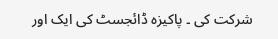شرکت کی ۔ پاکیزہ ڈائجسٹ کی ایک اور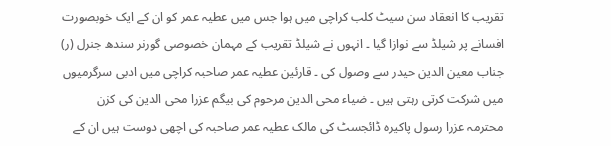تقریب کا انعقاد سن سیٹ کلب کراچی میں ہوا جس میں عطیہ عمر کو ان کے ایک خوبصورت افسانے پر شیلڈ سے نوازا گیا ۔ انہوں نے شیلڈ تقریب کے مہمان خصوصی گورنر سندھ جنرل (ر) جناب معین الدین حیدر سے وصول کی ۔ قارئین عطیہ عمر صاحبہ کراچی میں ادبی سرگرمیوں میں شرکت کرتی رہتی ہیں ۔ ضیاء محی الدین مرحوم کی بیگم عزرا محی الدین کی کزن محترمہ عزرا رسول پاکیرہ ڈائجسٹ کی مالک عطیہ عمر صاحبہ کی اچھی دوست ہیں ان کے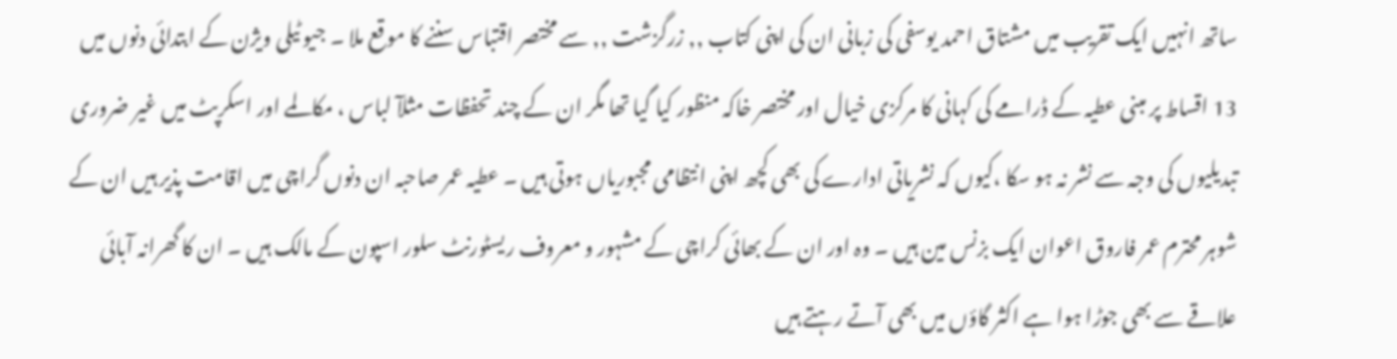ساتھ انہیں ایک تقریب میں مشتاق احمد یوسفی کی زبانی ان کی اپنی کتاب ,, زرگزشت ,, سے مختصر اقتباس سننے کا موقع ملا ۔ جیو ٹیلی ویژن کے ابتدائی دنوں میں 13 اقساط پر مبنی عطیہ کے ڈرامے کی کہانی کا مرکزی خیال اور مختصر خاکہ منظور کیا گیا تھا مگر ان کے چند تحفظات مثلآ لباس ، مکالمے اور اسکرپٹ میں غیر ضروری تبدیلیوں کی وجہ سے نشر نہ ہو سکا ،کیوں کہ نشریاتی ادارے کی بھی کچھ اپنی انتظامی مجبوریاں ہوتی ہیں ۔ عطیہ عمر صاحبہ ان دنوں گراچی میں اقامت پذیر ہیں ان کے شوہر محترم عمر فاروق اعوان ایک بزنس مین ہیں ۔ وہ اور ان کے بھائی کراچی کے مشہور و معروف ریسٹورنٹ سلور اسپون کے مالک ہیں ۔ ان کا گھرانہ آبائی علاقے سے بھی جوڑا ہوا ہے اکثر گاؤں میں بھی آتے رہتے ہیں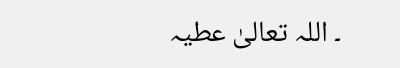۔ اللہ تعالیٰ عطیہ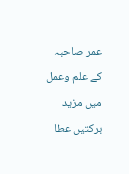عمر صاحبہ کے علم وعمل میں مزید برکتیں عطا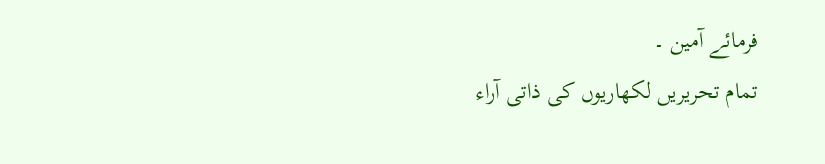فرمائے آمین ۔
تمام تحریریں لکھاریوں کی ذاتی آراء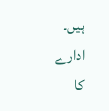ہیں۔ ادارے کا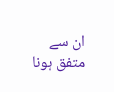ان سے متفق ہونا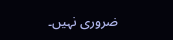ضروری نہیں۔